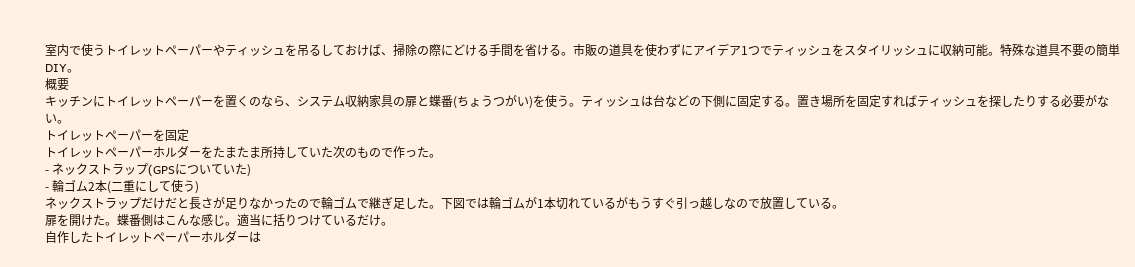室内で使うトイレットペーパーやティッシュを吊るしておけば、掃除の際にどける手間を省ける。市販の道具を使わずにアイデア1つでティッシュをスタイリッシュに収納可能。特殊な道具不要の簡単DIY。
概要
キッチンにトイレットペーパーを置くのなら、システム収納家具の扉と蝶番(ちょうつがい)を使う。ティッシュは台などの下側に固定する。置き場所を固定すればティッシュを探したりする必要がない。
トイレットペーパーを固定
トイレットペーパーホルダーをたまたま所持していた次のもので作った。
- ネックストラップ(GPSについていた)
- 輪ゴム2本(二重にして使う)
ネックストラップだけだと長さが足りなかったので輪ゴムで継ぎ足した。下図では輪ゴムが1本切れているがもうすぐ引っ越しなので放置している。
扉を開けた。蝶番側はこんな感じ。適当に括りつけているだけ。
自作したトイレットペーパーホルダーは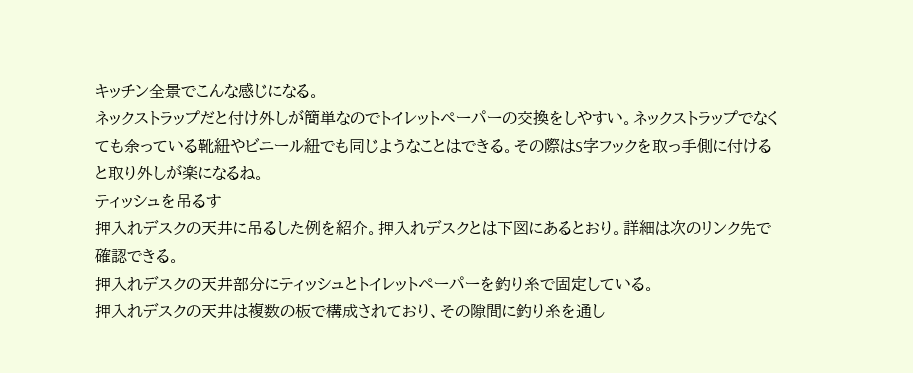キッチン全景でこんな感じになる。
ネックストラップだと付け外しが簡単なのでトイレットペーパーの交換をしやすい。ネックストラップでなくても余っている靴紐やビニール紐でも同じようなことはできる。その際はS字フックを取っ手側に付けると取り外しが楽になるね。
ティッシュを吊るす
押入れデスクの天井に吊るした例を紹介。押入れデスクとは下図にあるとおり。詳細は次のリンク先で確認できる。
押入れデスクの天井部分にティッシュとトイレットペーパーを釣り糸で固定している。
押入れデスクの天井は複数の板で構成されており、その隙間に釣り糸を通し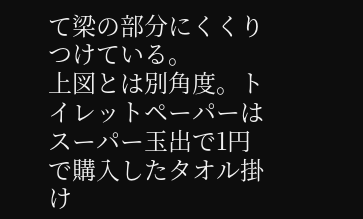て梁の部分にくくりつけている。
上図とは別角度。トイレットペーパーはスーパー玉出で1円で購入したタオル掛け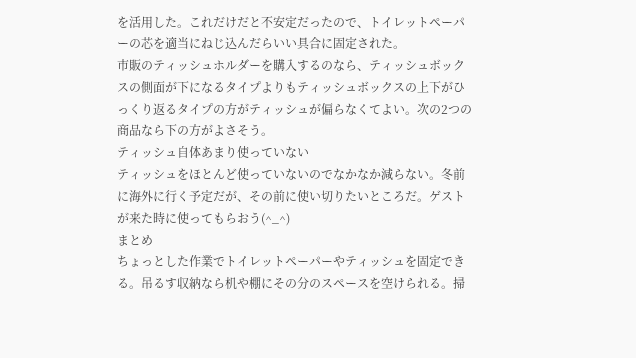を活用した。これだけだと不安定だったので、トイレットペーパーの芯を適当にねじ込んだらいい具合に固定された。
市販のティッシュホルダーを購入するのなら、ティッシュボックスの側面が下になるタイプよりもティッシュボックスの上下がひっくり返るタイプの方がティッシュが偏らなくてよい。次の2つの商品なら下の方がよさそう。
ティッシュ自体あまり使っていない
ティッシュをほとんど使っていないのでなかなか減らない。冬前に海外に行く予定だが、その前に使い切りたいところだ。ゲストが来た時に使ってもらおう(^_^)
まとめ
ちょっとした作業でトイレットペーパーやティッシュを固定できる。吊るす収納なら机や棚にその分のスペースを空けられる。掃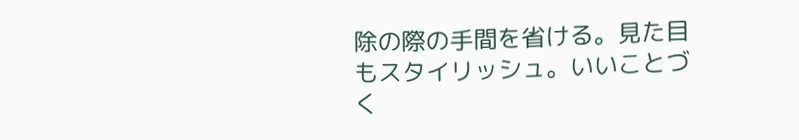除の際の手間を省ける。見た目もスタイリッシュ。いいことづく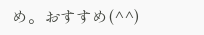め。おすすめ(^^)